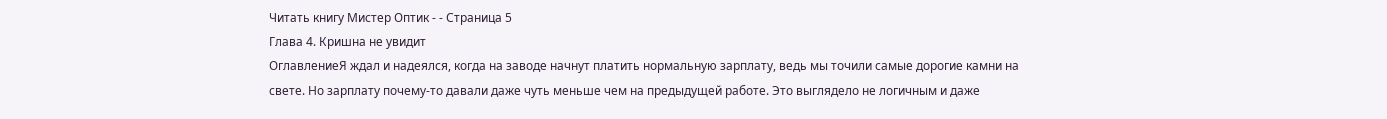Читать книгу Мистер Оптик - - Страница 5
Глава 4. Кришна не увидит
ОглавлениеЯ ждал и надеялся, когда на заводе начнут платить нормальную зарплату, ведь мы точили самые дорогие камни на свете. Но зарплату почему-то давали даже чуть меньше чем на предыдущей работе. Это выглядело не логичным и даже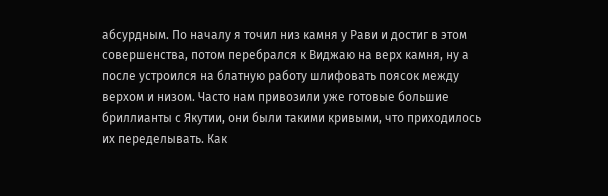абсурдным. По началу я точил низ камня у Рави и достиг в этом совершенства, потом перебрался к Виджаю на верх камня, ну а после устроился на блатную работу шлифовать поясок между верхом и низом. Часто нам привозили уже готовые большие бриллианты с Якутии, они были такими кривыми, что приходилось их переделывать. Как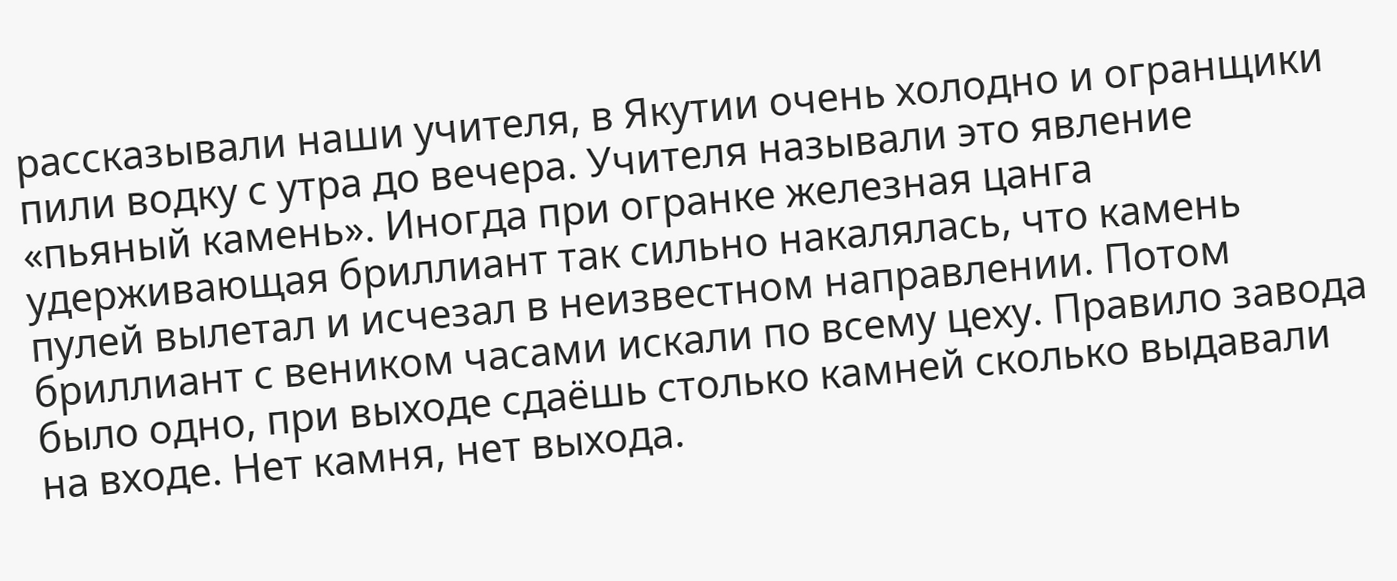рассказывали наши учителя, в Якутии очень холодно и огранщики пили водку с утра до вечера. Учителя называли это явление «пьяный камень». Иногда при огранке железная цанга удерживающая бриллиант так сильно накалялась, что камень пулей вылетал и исчезал в неизвестном направлении. Потом бриллиант с веником часами искали по всему цеху. Правило завода было одно, при выходе сдаёшь столько камней сколько выдавали на входе. Нет камня, нет выхода.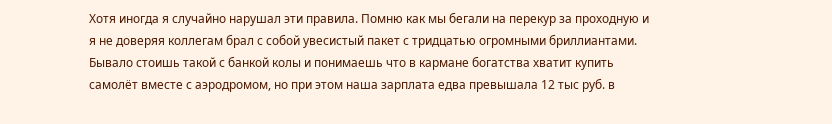Хотя иногда я случайно нарушал эти правила. Помню как мы бегали на перекур за проходную и я не доверяя коллегам брал с собой увесистый пакет с тридцатью огромными бриллиантами. Бывало стоишь такой с банкой колы и понимаешь что в кармане богатства хватит купить самолёт вместе с аэродромом, но при этом наша зарплата едва превышала 12 тыс руб. в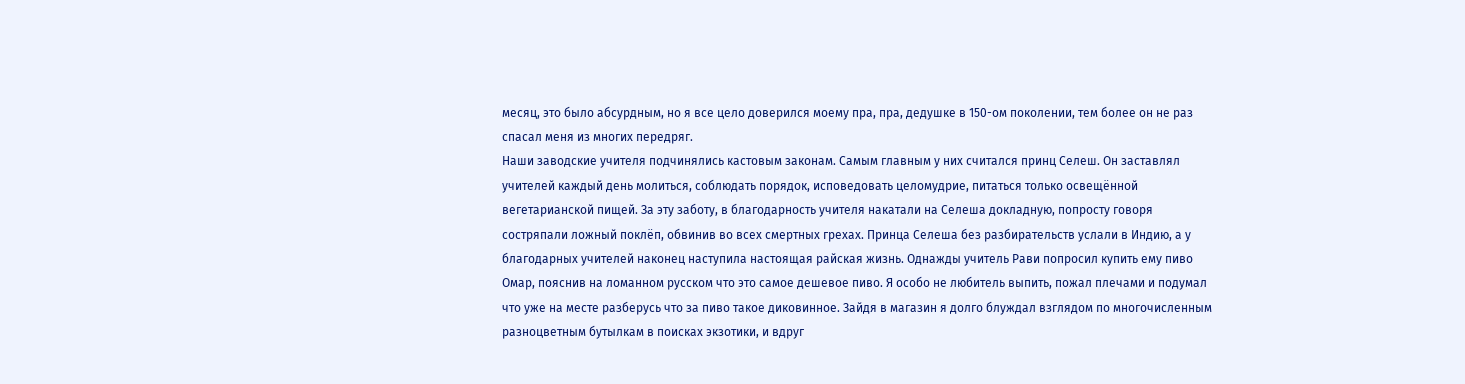месяц, это было абсурдным, но я все цело доверился моему пра, пра, дедушке в 150-ом поколении, тем более он не раз спасал меня из многих передряг.
Наши заводские учителя подчинялись кастовым законам. Самым главным у них считался принц Селеш. Он заставлял учителей каждый день молиться, соблюдать порядок, исповедовать целомудрие, питаться только освещённой вегетарианской пищей. За эту заботу, в благодарность учителя накатали на Селеша докладную, попросту говоря состряпали ложный поклёп, обвинив во всех смертных грехах. Принца Селеша без разбирательств услали в Индию, а у благодарных учителей наконец наступила настоящая райская жизнь. Однажды учитель Рави попросил купить ему пиво Омар, пояснив на ломанном русском что это самое дешевое пиво. Я особо не любитель выпить, пожал плечами и подумал что уже на месте разберусь что за пиво такое диковинное. Зайдя в магазин я долго блуждал взглядом по многочисленным разноцветным бутылкам в поисках экзотики, и вдруг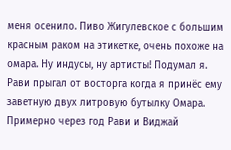меня осенило. Пиво Жигулевское с большим красным раком на этикетке, очень похоже на омара. Ну индусы, ну артисты! Подумал я. Рави прыгал от восторга когда я принёс ему заветную двух литровую бутылку Омара. Примерно через год Рави и Виджай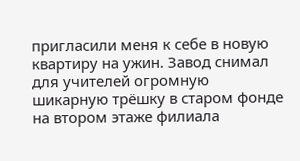пригласили меня к себе в новую квартиру на ужин. Завод снимал для учителей огромную шикарную трёшку в старом фонде на втором этаже филиала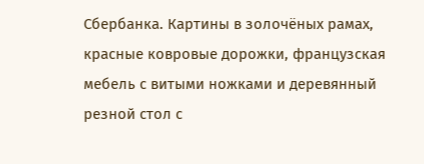Сбербанка. Картины в золочёных рамах, красные ковровые дорожки, французская мебель с витыми ножками и деревянный резной стол с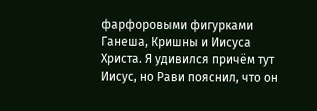фарфоровыми фигурками Ганеша, Кришны и Иисуса Христа. Я удивился причём тут Иисус, но Рави пояснил, что он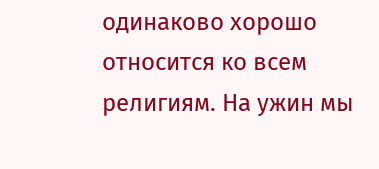одинаково хорошо относится ко всем религиям. На ужин мы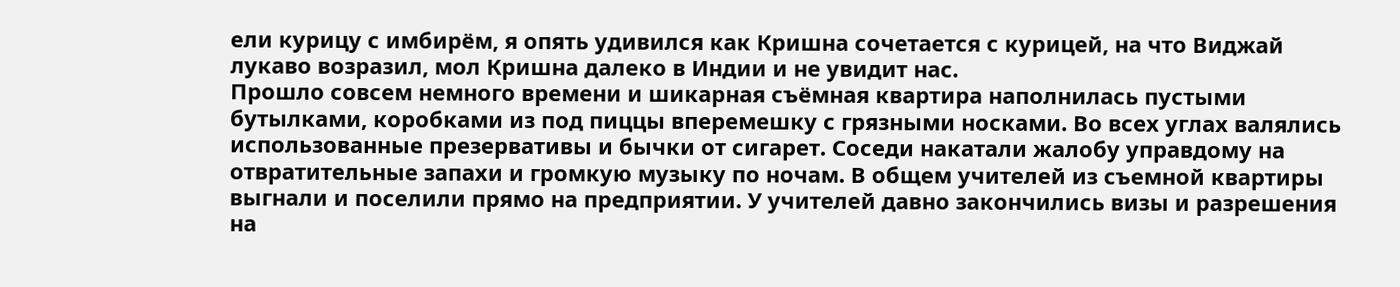ели курицу с имбирём, я опять удивился как Кришна сочетается с курицей, на что Виджай лукаво возразил, мол Кришна далеко в Индии и не увидит нас.
Прошло совсем немного времени и шикарная съёмная квартира наполнилась пустыми бутылками, коробками из под пиццы вперемешку с грязными носками. Во всех углах валялись использованные презервативы и бычки от сигарет. Соседи накатали жалобу управдому на отвратительные запахи и громкую музыку по ночам. В общем учителей из съемной квартиры выгнали и поселили прямо на предприятии. У учителей давно закончились визы и разрешения на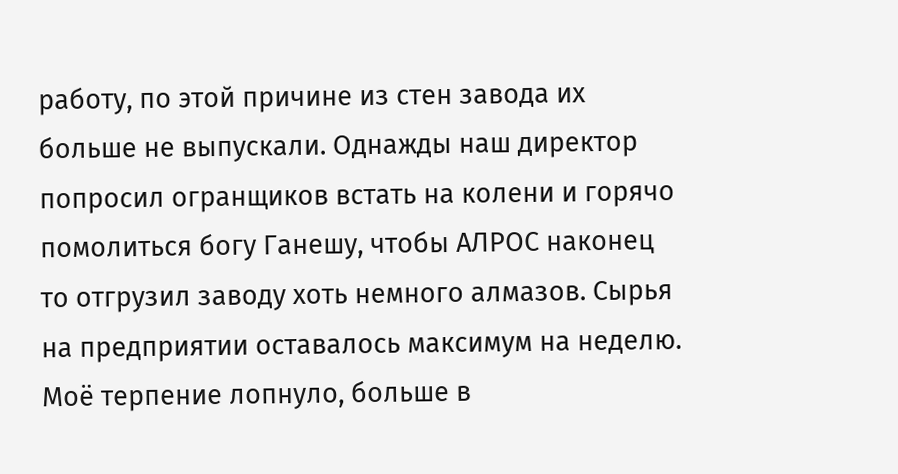работу, по этой причине из стен завода их больше не выпускали. Однажды наш директор попросил огранщиков встать на колени и горячо помолиться богу Ганешу, чтобы АЛРОС наконец то отгрузил заводу хоть немного алмазов. Сырья на предприятии оставалось максимум на неделю. Моё терпение лопнуло, больше в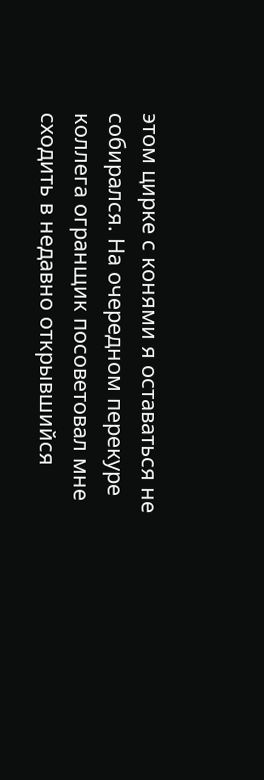этом цирке с конями я оставаться не собирался. На очередном перекуре коллега огранщик посоветовал мне сходить в недавно открывшийся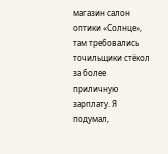магазин салон оптики «Солнце», там требовались точильщики стёкол за более приличную зарплату. Я подумал,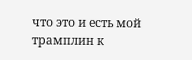что это и есть мой трамплин к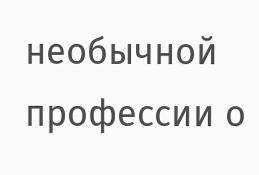необычной профессии о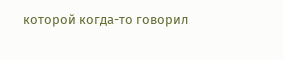которой когда-то говорил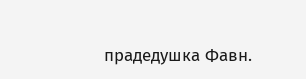прадедушка Фавн.